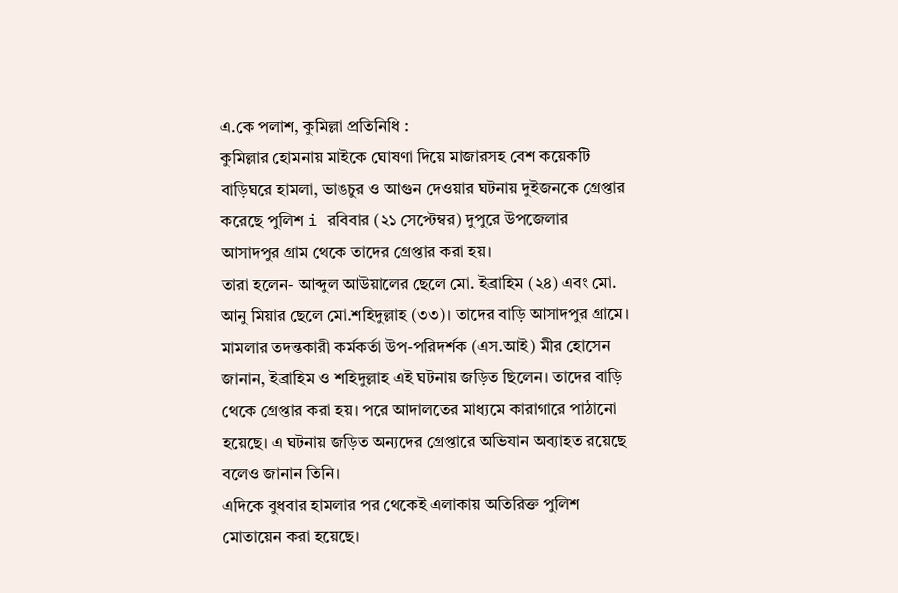এ.কে পলাশ, কুমিল্লা প্রতিনিধি :
কুমিল্লার হোমনায় মাইকে ঘোষণা দিয়ে মাজারসহ বেশ কয়েকটি বাড়িঘরে হামলা, ভাঙচুর ও আগুন দেওয়ার ঘটনায় দুইজনকে গ্রেপ্তার করেছে পুলিশ i রবিবার (২১ সেপ্টেম্বর) দুপুরে উপজেলার আসাদপুর গ্রাম থেকে তাদের গ্রেপ্তার করা হয়।
তারা হলেন- আব্দুল আউয়ালের ছেলে মো. ইব্রাহিম (২৪) এবং মো. আনু মিয়ার ছেলে মো.শহিদুল্লাহ (৩৩)। তাদের বাড়ি আসাদপুর গ্রামে।
মামলার তদন্তকারী কর্মকর্তা উপ-পরিদর্শক (এস.আই) মীর হোসেন জানান, ইব্রাহিম ও শহিদুল্লাহ এই ঘটনায় জড়িত ছিলেন। তাদের বাড়ি থেকে গ্রেপ্তার করা হয়। পরে আদালতের মাধ্যমে কারাগারে পাঠানো হয়েছে। এ ঘটনায় জড়িত অন্যদের গ্রেপ্তারে অভিযান অব্যাহত রয়েছে বলেও জানান তিনি।
এদিকে বুধবার হামলার পর থেকেই এলাকায় অতিরিক্ত পুলিশ মোতায়েন করা হয়েছে।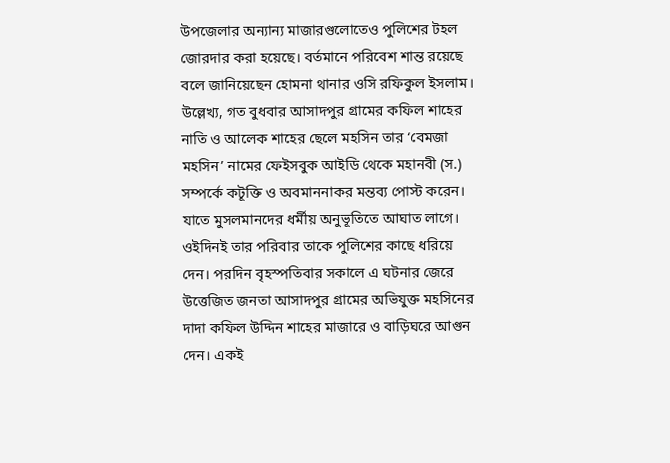উপজেলার অন্যান্য মাজারগুলোতেও পুলিশের টহল জোরদার করা হয়েছে। বর্তমানে পরিবেশ শান্ত রয়েছে বলে জানিয়েছেন হোমনা থানার ওসি রফিকুল ইসলাম।
উল্লেখ্য, গত বুধবার আসাদপুর গ্রামের কফিল শাহের নাতি ও আলেক শাহের ছেলে মহসিন তার ‘বেমজা মহসিন’ নামের ফেইসবুক আইডি থেকে মহানবী (স.) সম্পর্কে কটূক্তি ও অবমাননাকর মন্তব্য পোস্ট করেন। যাতে মুসলমানদের ধর্মীয় অনুভূতিতে আঘাত লাগে। ওইদিনই তার পরিবার তাকে পুলিশের কাছে ধরিয়ে দেন। পরদিন বৃহস্পতিবার সকালে এ ঘটনার জেরে উত্তেজিত জনতা আসাদপুর গ্রামের অভিযুক্ত মহসিনের দাদা কফিল উদ্দিন শাহের মাজারে ও বাড়িঘরে আগুন দেন। একই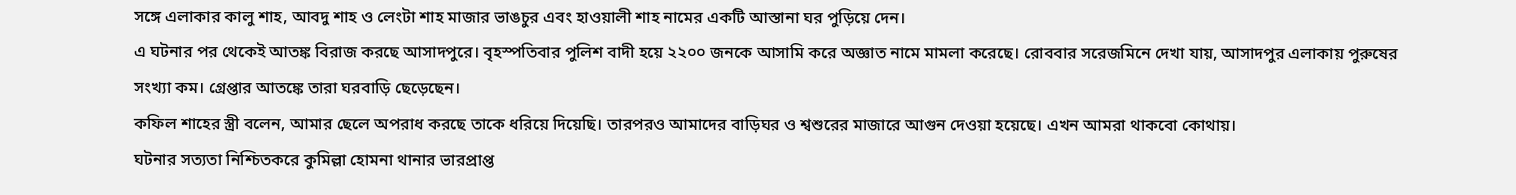সঙ্গে এলাকার কালু শাহ, আবদু শাহ ও লেংটা শাহ মাজার ভাঙচুর এবং হাওয়ালী শাহ নামের একটি আস্তানা ঘর পুড়িয়ে দেন।
এ ঘটনার পর থেকেই আতঙ্ক বিরাজ করছে আসাদপুরে। বৃহস্পতিবার পুলিশ বাদী হয়ে ২২০০ জনকে আসামি করে অজ্ঞাত নামে মামলা করেছে। রোববার সরেজমিনে দেখা যায়, আসাদপুর এলাকায় পুরুষের সংখ্যা কম। গ্রেপ্তার আতঙ্কে তারা ঘরবাড়ি ছেড়েছেন।
কফিল শাহের স্ত্রী বলেন, আমার ছেলে অপরাধ করছে তাকে ধরিয়ে দিয়েছি। তারপরও আমাদের বাড়িঘর ও শ্বশুরের মাজারে আগুন দেওয়া হয়েছে। এখন আমরা থাকবো কোথায়।
ঘটনার সত্যতা নিশ্চিতকরে কুমিল্লা হোমনা থানার ভারপ্রাপ্ত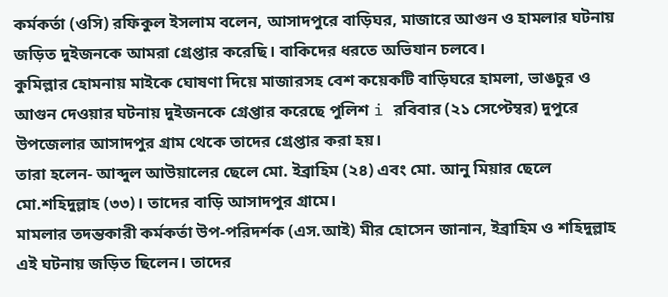কর্মকর্তা (ওসি) রফিকুল ইসলাম বলেন, আসাদপুরে বাড়িঘর, মাজারে আগুন ও হামলার ঘটনায় জড়িত দুইজনকে আমরা গ্রেপ্তার করেছি। বাকিদের ধরতে অভিযান চলবে।
কুমিল্লার হোমনায় মাইকে ঘোষণা দিয়ে মাজারসহ বেশ কয়েকটি বাড়িঘরে হামলা, ভাঙচুর ও আগুন দেওয়ার ঘটনায় দুইজনকে গ্রেপ্তার করেছে পুলিশ i রবিবার (২১ সেপ্টেম্বর) দুপুরে উপজেলার আসাদপুর গ্রাম থেকে তাদের গ্রেপ্তার করা হয়।
তারা হলেন- আব্দুল আউয়ালের ছেলে মো. ইব্রাহিম (২৪) এবং মো. আনু মিয়ার ছেলে মো.শহিদুল্লাহ (৩৩)। তাদের বাড়ি আসাদপুর গ্রামে।
মামলার তদন্তকারী কর্মকর্তা উপ-পরিদর্শক (এস.আই) মীর হোসেন জানান, ইব্রাহিম ও শহিদুল্লাহ এই ঘটনায় জড়িত ছিলেন। তাদের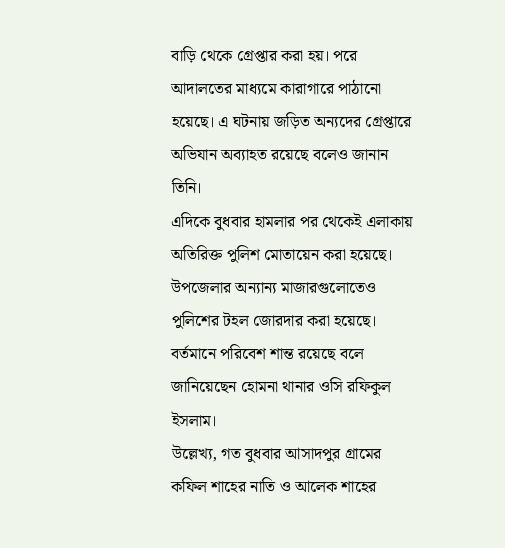বাড়ি থেকে গ্রেপ্তার করা হয়। পরে আদালতের মাধ্যমে কারাগারে পাঠানো হয়েছে। এ ঘটনায় জড়িত অন্যদের গ্রেপ্তারে অভিযান অব্যাহত রয়েছে বলেও জানান তিনি।
এদিকে বুধবার হামলার পর থেকেই এলাকায় অতিরিক্ত পুলিশ মোতায়েন করা হয়েছে। উপজেলার অন্যান্য মাজারগুলোতেও পুলিশের টহল জোরদার করা হয়েছে। বর্তমানে পরিবেশ শান্ত রয়েছে বলে জানিয়েছেন হোমনা থানার ওসি রফিকুল ইসলাম।
উল্লেখ্য, গত বুধবার আসাদপুর গ্রামের কফিল শাহের নাতি ও আলেক শাহের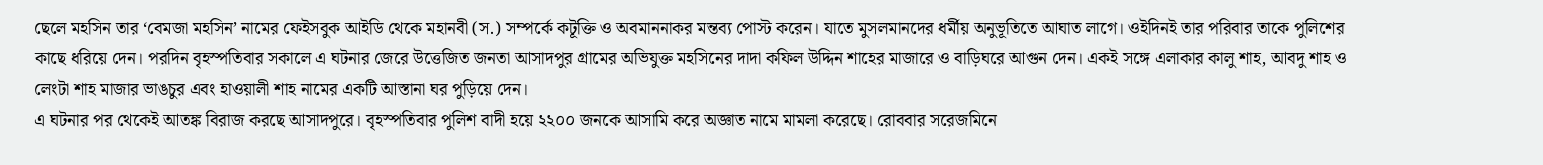ছেলে মহসিন তার ‘বেমজা মহসিন’ নামের ফেইসবুক আইডি থেকে মহানবী (স.) সম্পর্কে কটূক্তি ও অবমাননাকর মন্তব্য পোস্ট করেন। যাতে মুসলমানদের ধর্মীয় অনুভূতিতে আঘাত লাগে। ওইদিনই তার পরিবার তাকে পুলিশের কাছে ধরিয়ে দেন। পরদিন বৃহস্পতিবার সকালে এ ঘটনার জেরে উত্তেজিত জনতা আসাদপুর গ্রামের অভিযুক্ত মহসিনের দাদা কফিল উদ্দিন শাহের মাজারে ও বাড়িঘরে আগুন দেন। একই সঙ্গে এলাকার কালু শাহ, আবদু শাহ ও লেংটা শাহ মাজার ভাঙচুর এবং হাওয়ালী শাহ নামের একটি আস্তানা ঘর পুড়িয়ে দেন।
এ ঘটনার পর থেকেই আতঙ্ক বিরাজ করছে আসাদপুরে। বৃহস্পতিবার পুলিশ বাদী হয়ে ২২০০ জনকে আসামি করে অজ্ঞাত নামে মামলা করেছে। রোববার সরেজমিনে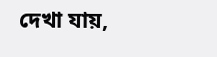দেখা যায়,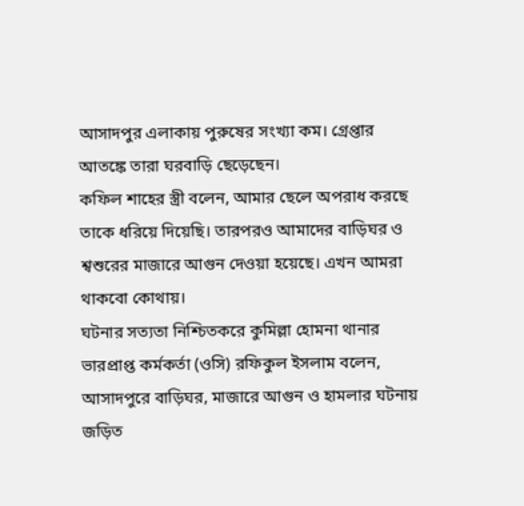আসাদপুর এলাকায় পুরুষের সংখ্যা কম। গ্রেপ্তার আতঙ্কে তারা ঘরবাড়ি ছেড়েছেন।
কফিল শাহের স্ত্রী বলেন, আমার ছেলে অপরাধ করছে তাকে ধরিয়ে দিয়েছি। তারপরও আমাদের বাড়িঘর ও শ্বশুরের মাজারে আগুন দেওয়া হয়েছে। এখন আমরা থাকবো কোথায়।
ঘটনার সত্যতা নিশ্চিতকরে কুমিল্লা হোমনা থানার ভারপ্রাপ্ত কর্মকর্তা (ওসি) রফিকুল ইসলাম বলেন, আসাদপুরে বাড়িঘর, মাজারে আগুন ও হামলার ঘটনায় জড়িত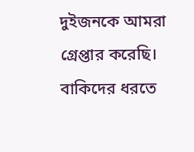দুইজনকে আমরা গ্রেপ্তার করেছি। বাকিদের ধরতে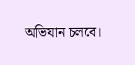অভিযান চলবে।